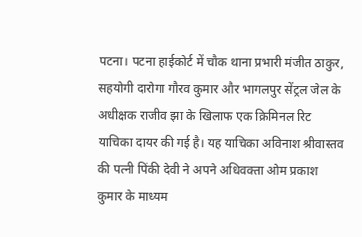पटना। पटना हाईकोर्ट में चौक थाना प्रभारी मंजीत ठाकुर, सहयोगी दारोगा गौरव कुमार और भागलपुर सेंट्रल जेल के अधीक्षक राजीव झा के खिलाफ एक क्रिमिनल रिट याचिका दायर की गई है। यह याचिका अविनाश श्रीवास्तव की पत्नी पिंकी देवी ने अपने अधिवक्ता ओम प्रकाश कुमार के माध्यम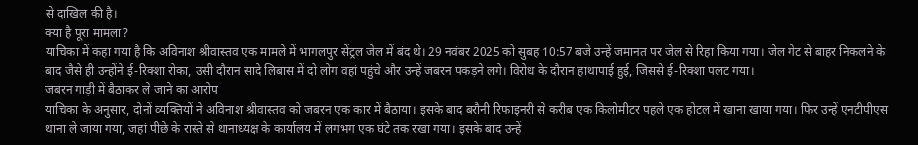से दाखिल की है।
क्या है पूरा मामला?
याचिका में कहा गया है कि अविनाश श्रीवास्तव एक मामले में भागलपुर सेंट्रल जेल में बंद थे। 29 नवंबर 2025 को सुबह 10:57 बजे उन्हें जमानत पर जेल से रिहा किया गया। जेल गेट से बाहर निकलने के बाद जैसे ही उन्होंने ई-रिक्शा रोका, उसी दौरान सादे लिबास में दो लोग वहां पहुंचे और उन्हें जबरन पकड़ने लगे। विरोध के दौरान हाथापाई हुई, जिससे ई-रिक्शा पलट गया।
जबरन गाड़ी में बैठाकर ले जाने का आरोप
याचिका के अनुसार, दोनों व्यक्तियों ने अविनाश श्रीवास्तव को जबरन एक कार में बैठाया। इसके बाद बरौनी रिफाइनरी से करीब एक किलोमीटर पहले एक होटल में खाना खाया गया। फिर उन्हें एनटीपीएस थाना ले जाया गया, जहां पीछे के रास्ते से थानाध्यक्ष के कार्यालय में लगभग एक घंटे तक रखा गया। इसके बाद उन्हें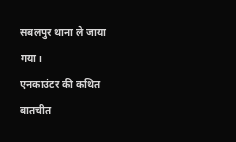सबलपुर थाना ले जाया गया।
एनकाउंटर की कथित बातचीत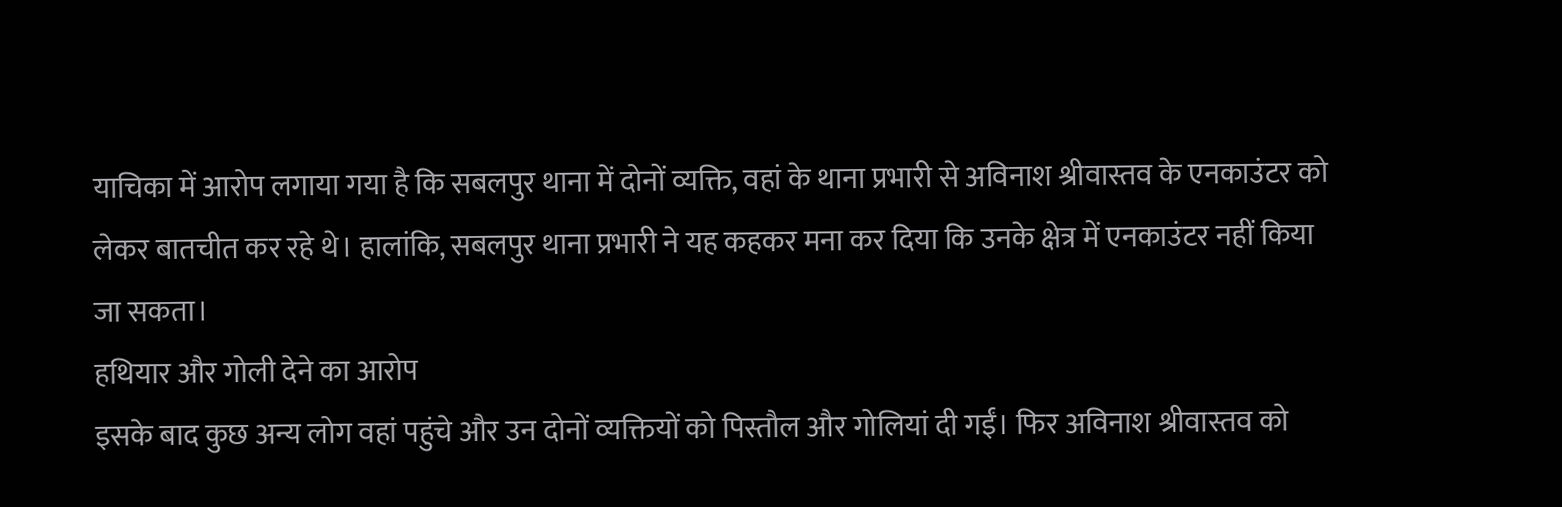याचिका में आरोप लगाया गया है कि सबलपुर थाना में दोनों व्यक्ति, वहां के थाना प्रभारी से अविनाश श्रीवास्तव के एनकाउंटर को लेकर बातचीत कर रहे थे। हालांकि, सबलपुर थाना प्रभारी ने यह कहकर मना कर दिया कि उनके क्षेत्र में एनकाउंटर नहीं किया जा सकता।
हथियार और गोली देने का आरोप
इसके बाद कुछ अन्य लोग वहां पहुंचे और उन दोनों व्यक्तियों को पिस्तौल और गोलियां दी गईं। फिर अविनाश श्रीवास्तव को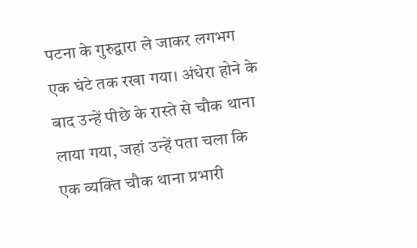पटना के गुरुद्वारा ले जाकर लगभग एक घंटे तक रखा गया। अंधेरा होने के बाद उन्हें पीछे के रास्ते से चौक थाना लाया गया, जहां उन्हें पता चला कि एक व्यक्ति चौक थाना प्रभारी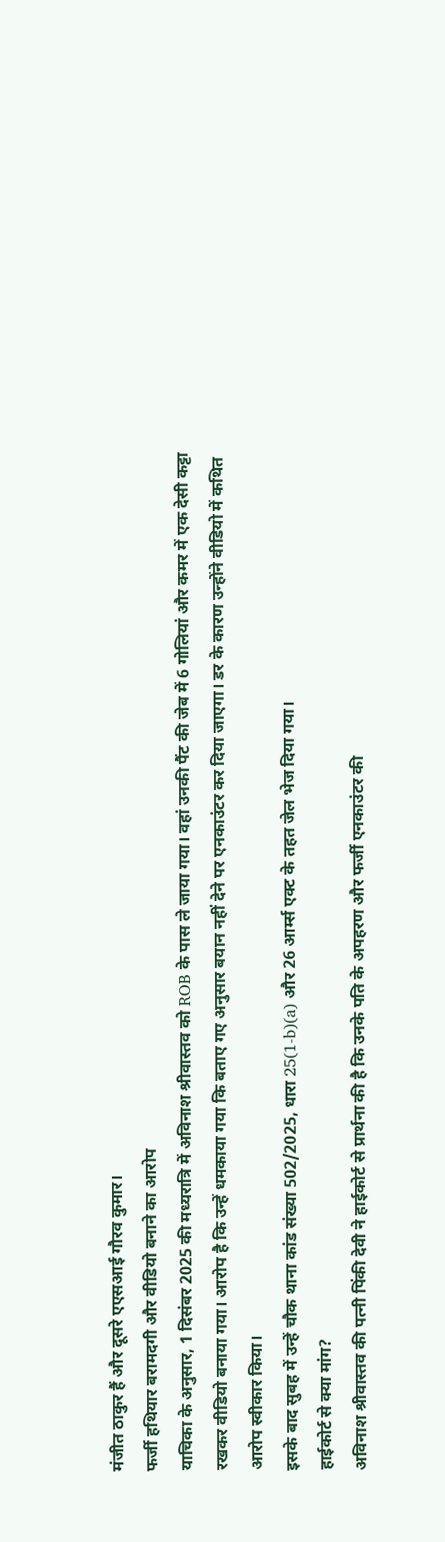मंजीत ठाकुर हैं और दूसरे एएसआई गौरव कुमार।
फर्जी हथियार बरामदगी और वीडियो बनाने का आरोप
याचिका के अनुसार, 1 दिसंबर 2025 की मध्यरात्रि में अविनाश श्रीवास्तव को ROB के पास ले जाया गया। वहां उनकी पैंट की जेब में 6 गोलियां और कमर में एक देसी कट्टा रखकर वीडियो बनाया गया। आरोप है कि उन्हें धमकाया गया कि बताए गए अनुसार बयान नहीं देने पर एनकाउंटर कर दिया जाएगा। डर के कारण उन्होंने वीडियो में कथित आरोप स्वीकार किया।
इसके बाद सुबह में उन्हें चौक थाना कांड संख्या 502/2025, धारा 25(1-b)(a) और 26 आर्म्स एक्ट के तहत जेल भेज दिया गया।
हाईकोर्ट से क्या मांग?
अविनाश श्रीवास्तव की पत्नी पिंकी देवी ने हाईकोर्ट से प्रार्थना की है कि उनके पति के अपहरण और फर्जी एनकाउंटर की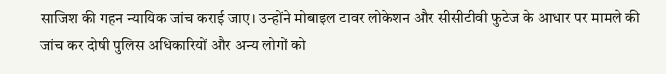साजिश की गहन न्यायिक जांच कराई जाए। उन्होंने मोबाइल टावर लोकेशन और सीसीटीवी फुटेज के आधार पर मामले की जांच कर दोषी पुलिस अधिकारियों और अन्य लोगों को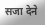सजा देने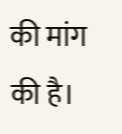की मांग की है।